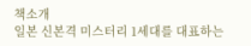책소개
일본 신본격 미스터리 1세대를 대표하는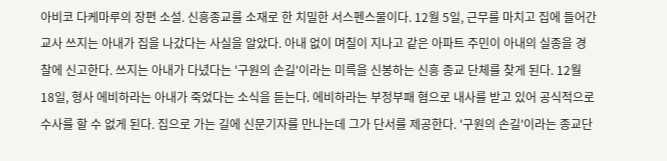아비코 다케마루의 장편 소설. 신흥종교를 소재로 한 치밀한 서스펜스물이다. 12월 5일, 근무를 마치고 집에 들어간 교사 쓰지는 아내가 집을 나갔다는 사실을 알았다. 아내 없이 며칠이 지나고 같은 아파트 주민이 아내의 실종을 경찰에 신고한다. 쓰지는 아내가 다녔다는 '구원의 손길'이라는 미륵을 신봉하는 신흥 종교 단체를 찾게 된다. 12월 18일, 형사 에비하라는 아내가 죽었다는 소식을 듣는다. 에비하라는 부정부패 혐으로 내사를 받고 있어 공식적으로 수사를 할 수 없게 된다. 집으로 가는 길에 신문기자를 만나는데 그가 단서를 제공한다. '구원의 손길'이라는 종교단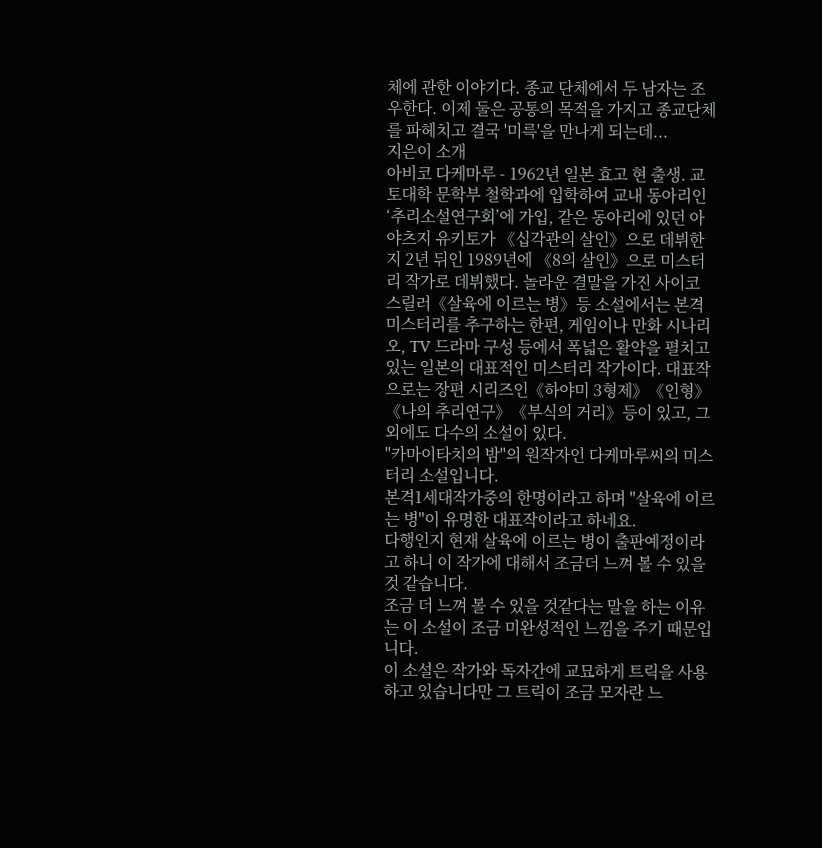체에 관한 이야기다. 종교 단체에서 두 남자는 조우한다. 이제 둘은 공통의 목적을 가지고 종교단체를 파헤치고 결국 '미륵'을 만나게 되는데...
지은이 소개
아비코 다케마루 - 1962년 일본 효고 현 출생. 교토대학 문학부 철학과에 입학하여 교내 동아리인 ‘추리소설연구회’에 가입, 같은 동아리에 있던 아야츠지 유키토가 《십각관의 살인》으로 데뷔한 지 2년 뒤인 1989년에 《8의 살인》으로 미스터리 작가로 데뷔했다. 놀라운 결말을 가진 사이코 스릴러《살육에 이르는 병》등 소설에서는 본격미스터리를 추구하는 한편, 게임이나 만화 시나리오, TV 드라마 구성 등에서 폭넓은 활약을 펼치고 있는 일본의 대표적인 미스터리 작가이다. 대표작으로는 장편 시리즈인《하야미 3형제》《인형》《나의 추리연구》《부식의 거리》등이 있고, 그 외에도 다수의 소설이 있다.
"카마이타치의 밤"의 원작자인 다케마루씨의 미스터리 소설입니다.
본격1세대작가중의 한명이라고 하며 "살육에 이르는 병"이 유명한 대표작이라고 하네요.
다행인지 현재 살육에 이르는 병이 출판예정이라고 하니 이 작가에 대해서 조금더 느껴 볼 수 있을 것 같습니다.
조금 더 느껴 볼 수 있을 것같다는 말을 하는 이유는 이 소설이 조금 미완성적인 느낌을 주기 때문입니다.
이 소설은 작가와 독자간에 교묘하게 트릭을 사용하고 있습니다만 그 트릭이 조금 모자란 느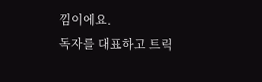낌이에요.
독자를 대표하고 트릭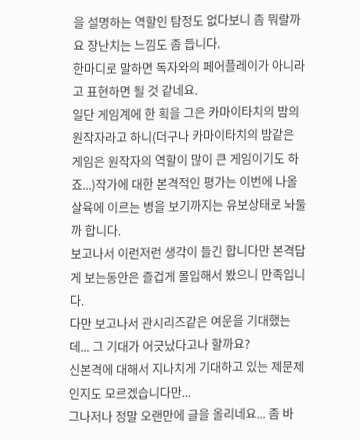을 설명하는 역할인 탐정도 없다보니 좀 뭐랄까요 장난치는 느낌도 좀 듭니다.
한마디로 말하면 독자와의 페어플레이가 아니라고 표현하면 될 것 같네요.
일단 게임계에 한 획을 그은 카마이타치의 밤의 원작자라고 하니(더구나 카마이타치의 밤같은 게임은 원작자의 역할이 많이 큰 게임이기도 하죠...)작가에 대한 본격적인 평가는 이번에 나올 살육에 이르는 병을 보기까지는 유보상태로 놔둘까 합니다.
보고나서 이런저런 생각이 들긴 합니다만 본격답게 보는동안은 즐겁게 몰입해서 봤으니 만족입니다.
다만 보고나서 관시리즈같은 여운을 기대했는데... 그 기대가 어긋났다고나 할까요?
신본격에 대해서 지나치게 기대하고 있는 제문제인지도 모르겠습니다만...
그나저나 정말 오랜만에 글을 올리네요... 좀 바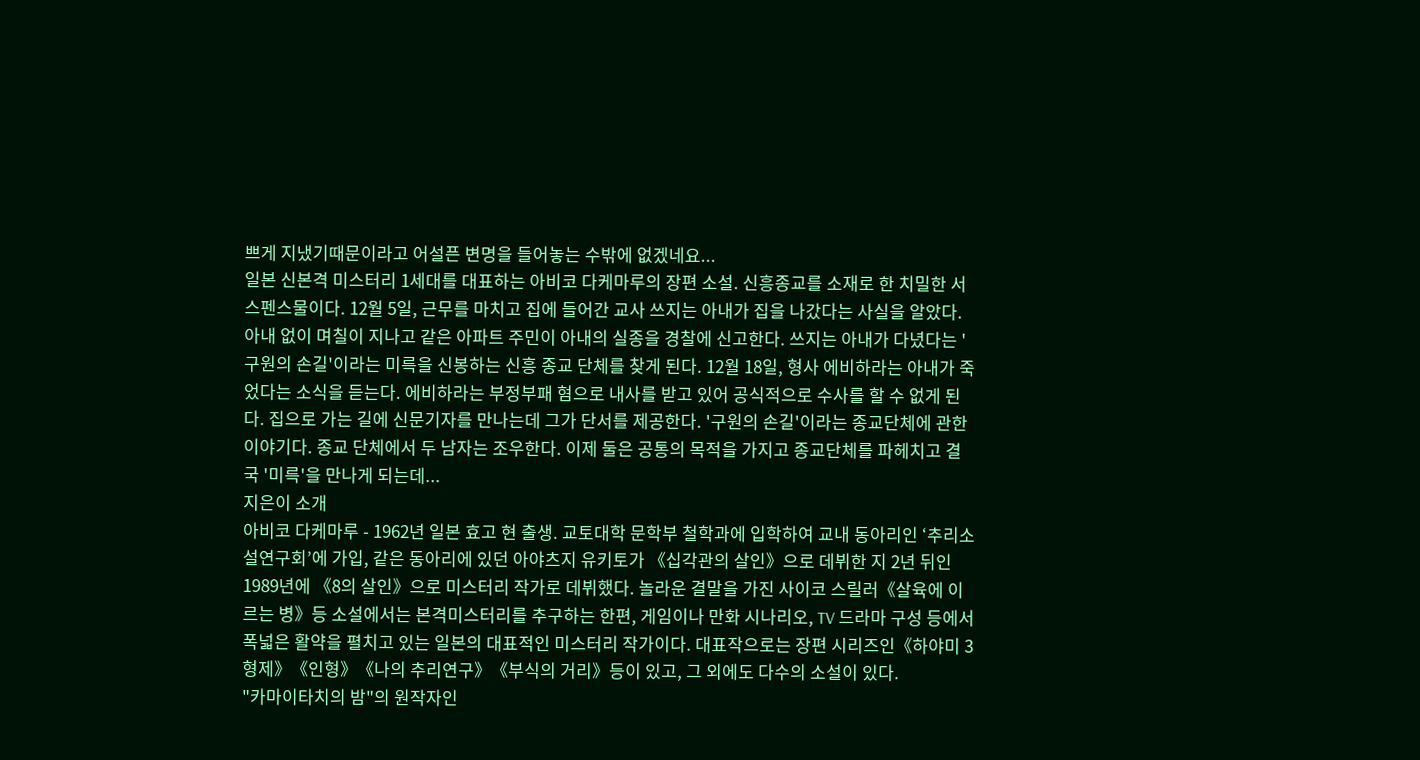쁘게 지냈기때문이라고 어설픈 변명을 들어놓는 수밖에 없겠네요...
일본 신본격 미스터리 1세대를 대표하는 아비코 다케마루의 장편 소설. 신흥종교를 소재로 한 치밀한 서스펜스물이다. 12월 5일, 근무를 마치고 집에 들어간 교사 쓰지는 아내가 집을 나갔다는 사실을 알았다. 아내 없이 며칠이 지나고 같은 아파트 주민이 아내의 실종을 경찰에 신고한다. 쓰지는 아내가 다녔다는 '구원의 손길'이라는 미륵을 신봉하는 신흥 종교 단체를 찾게 된다. 12월 18일, 형사 에비하라는 아내가 죽었다는 소식을 듣는다. 에비하라는 부정부패 혐으로 내사를 받고 있어 공식적으로 수사를 할 수 없게 된다. 집으로 가는 길에 신문기자를 만나는데 그가 단서를 제공한다. '구원의 손길'이라는 종교단체에 관한 이야기다. 종교 단체에서 두 남자는 조우한다. 이제 둘은 공통의 목적을 가지고 종교단체를 파헤치고 결국 '미륵'을 만나게 되는데...
지은이 소개
아비코 다케마루 - 1962년 일본 효고 현 출생. 교토대학 문학부 철학과에 입학하여 교내 동아리인 ‘추리소설연구회’에 가입, 같은 동아리에 있던 아야츠지 유키토가 《십각관의 살인》으로 데뷔한 지 2년 뒤인 1989년에 《8의 살인》으로 미스터리 작가로 데뷔했다. 놀라운 결말을 가진 사이코 스릴러《살육에 이르는 병》등 소설에서는 본격미스터리를 추구하는 한편, 게임이나 만화 시나리오, TV 드라마 구성 등에서 폭넓은 활약을 펼치고 있는 일본의 대표적인 미스터리 작가이다. 대표작으로는 장편 시리즈인《하야미 3형제》《인형》《나의 추리연구》《부식의 거리》등이 있고, 그 외에도 다수의 소설이 있다.
"카마이타치의 밤"의 원작자인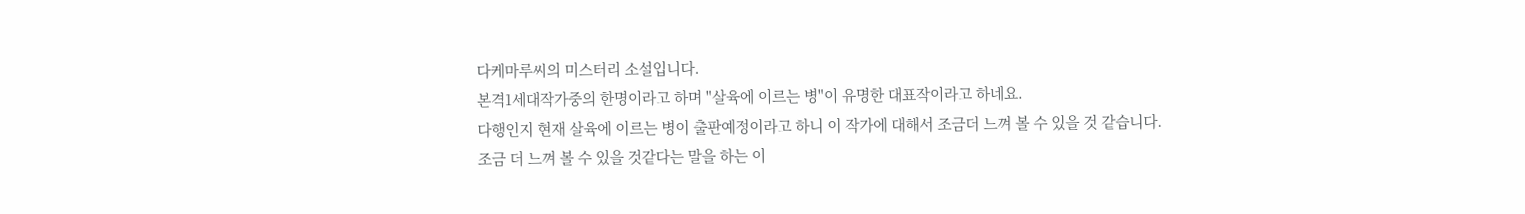다케마루씨의 미스터리 소설입니다.
본격1세대작가중의 한명이라고 하며 "살육에 이르는 병"이 유명한 대표작이라고 하네요.
다행인지 현재 살육에 이르는 병이 출판예정이라고 하니 이 작가에 대해서 조금더 느껴 볼 수 있을 것 같습니다.
조금 더 느껴 볼 수 있을 것같다는 말을 하는 이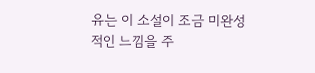유는 이 소설이 조금 미완성적인 느낌을 주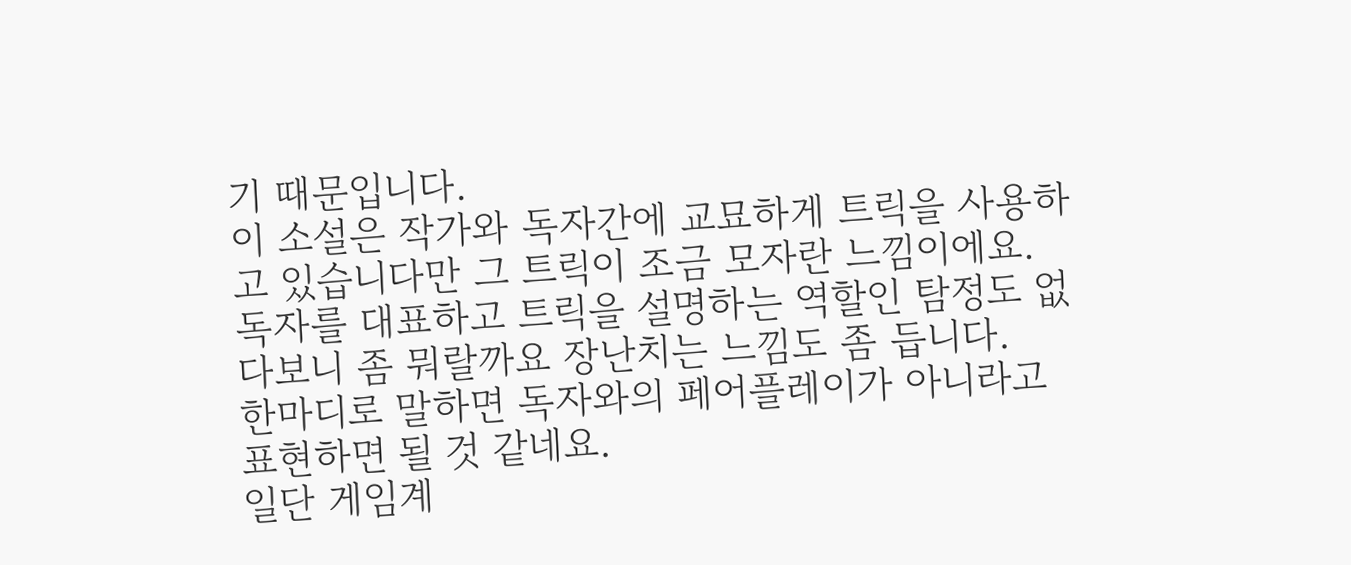기 때문입니다.
이 소설은 작가와 독자간에 교묘하게 트릭을 사용하고 있습니다만 그 트릭이 조금 모자란 느낌이에요.
독자를 대표하고 트릭을 설명하는 역할인 탐정도 없다보니 좀 뭐랄까요 장난치는 느낌도 좀 듭니다.
한마디로 말하면 독자와의 페어플레이가 아니라고 표현하면 될 것 같네요.
일단 게임계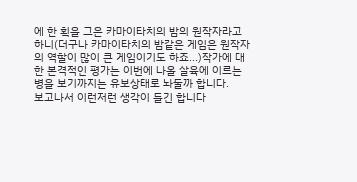에 한 획을 그은 카마이타치의 밤의 원작자라고 하니(더구나 카마이타치의 밤같은 게임은 원작자의 역할이 많이 큰 게임이기도 하죠...)작가에 대한 본격적인 평가는 이번에 나올 살육에 이르는 병을 보기까지는 유보상태로 놔둘까 합니다.
보고나서 이런저런 생각이 들긴 합니다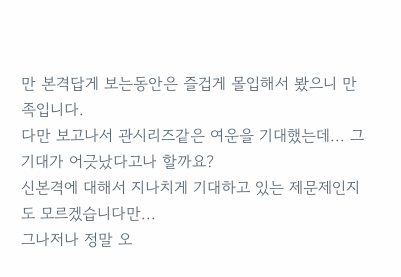만 본격답게 보는동안은 즐겁게 몰입해서 봤으니 만족입니다.
다만 보고나서 관시리즈같은 여운을 기대했는데... 그 기대가 어긋났다고나 할까요?
신본격에 대해서 지나치게 기대하고 있는 제문제인지도 모르겠습니다만...
그나저나 정말 오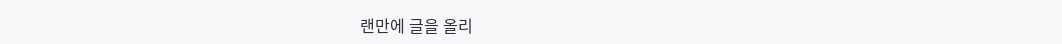랜만에 글을 올리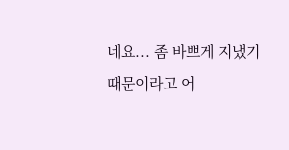네요... 좀 바쁘게 지냈기때문이라고 어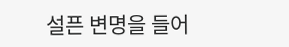설픈 변명을 들어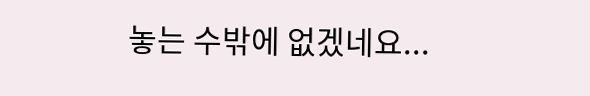놓는 수밖에 없겠네요...